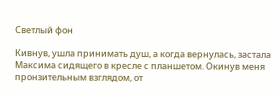Светлый фон

Кивнув, ушла принимать душ, а когда вернулась, застала Максима сидящего в кресле с планшетом. Окинув меня пронзительным взглядом, от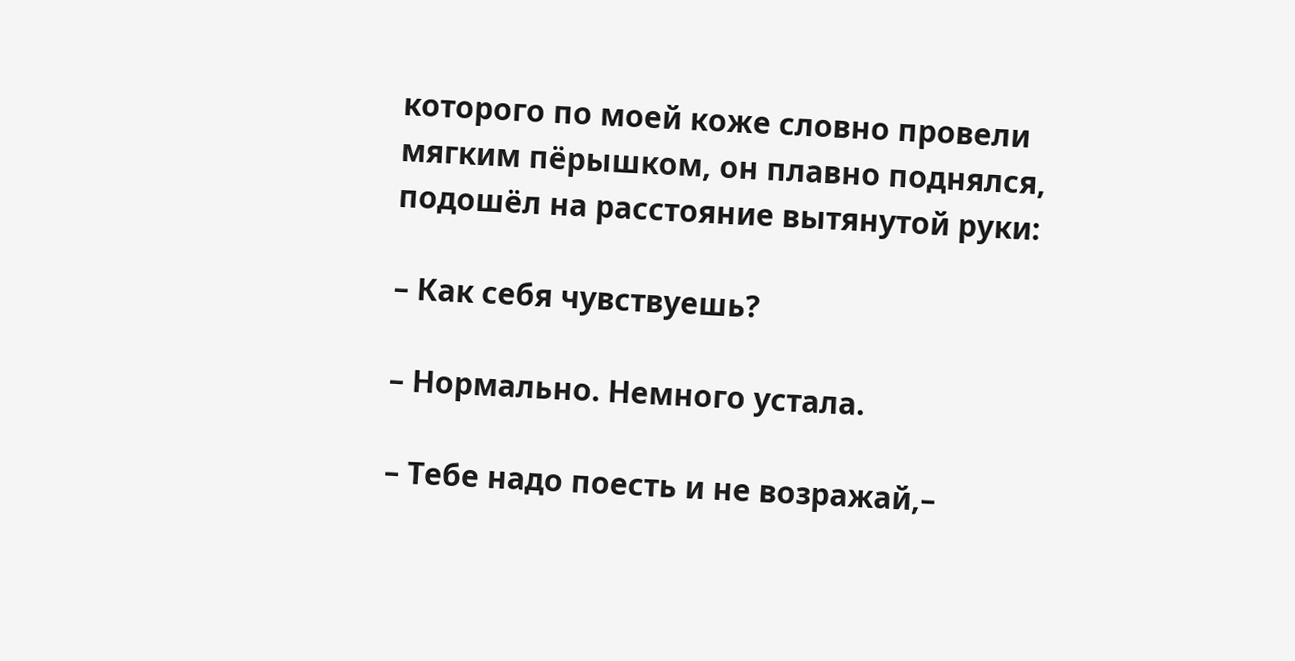которого по моей коже словно провели мягким пёрышком, он плавно поднялся, подошёл на расстояние вытянутой руки:

– Как себя чувствуешь?

– Нормально. Немного устала.

– Тебе надо поесть и не возражай,–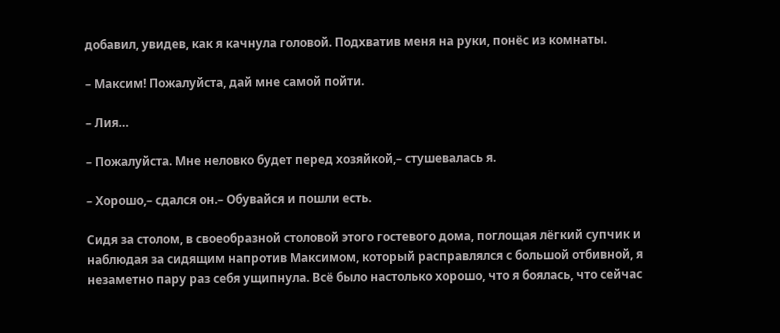добавил, увидев, как я качнула головой. Подхватив меня на руки, понёс из комнаты.

– Максим! Пожалуйста, дай мне самой пойти.

– Лия…

– Пожалуйста. Мне неловко будет перед хозяйкой,– стушевалась я.

– Хорошо,– сдался он.– Обувайся и пошли есть.

Сидя за столом, в своеобразной столовой этого гостевого дома, поглощая лёгкий супчик и наблюдая за сидящим напротив Максимом, который расправлялся с большой отбивной, я незаметно пару раз себя ущипнула. Всё было настолько хорошо, что я боялась, что сейчас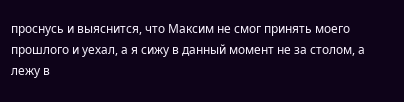проснусь и выяснится, что Максим не смог принять моего прошлого и уехал, а я сижу в данный момент не за столом, а лежу в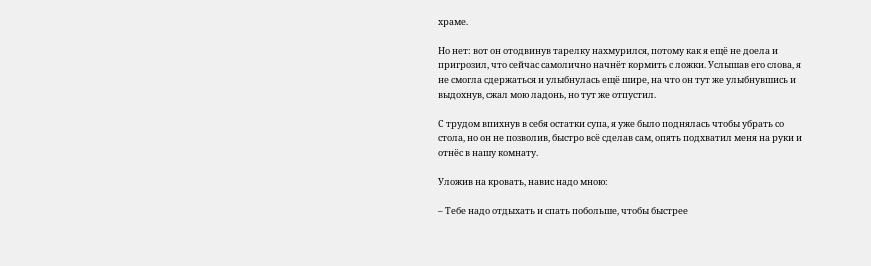храме.

Но нет: вот он отодвинув тарелку нахмурился, потому как я ещё не доела и пригрозил, что сейчас самолично начнёт кормить с ложки. Услышав его слова, я не смогла сдержаться и улыбнулась ещё шире, на что он тут же улыбнувшись и выдохнув, сжал мою ладонь, но тут же отпустил.

С трудом впихнув в себя остатки супа, я уже было поднялась чтобы убрать со стола, но он не позволив, быстро всё сделав сам, опять подхватил меня на руки и отнёс в нашу комнату.

Уложив на кровать, навис надо мною:

– Тебе надо отдыхать и спать побольше, чтобы быстрее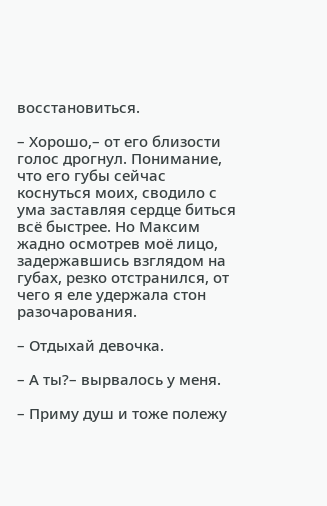восстановиться.

– Хорошо,– от его близости голос дрогнул. Понимание, что его губы сейчас коснуться моих, сводило с ума заставляя сердце биться всё быстрее. Но Максим жадно осмотрев моё лицо, задержавшись взглядом на губах, резко отстранился, от чего я еле удержала стон разочарования.

– Отдыхай девочка.

– А ты?– вырвалось у меня.

– Приму душ и тоже полежу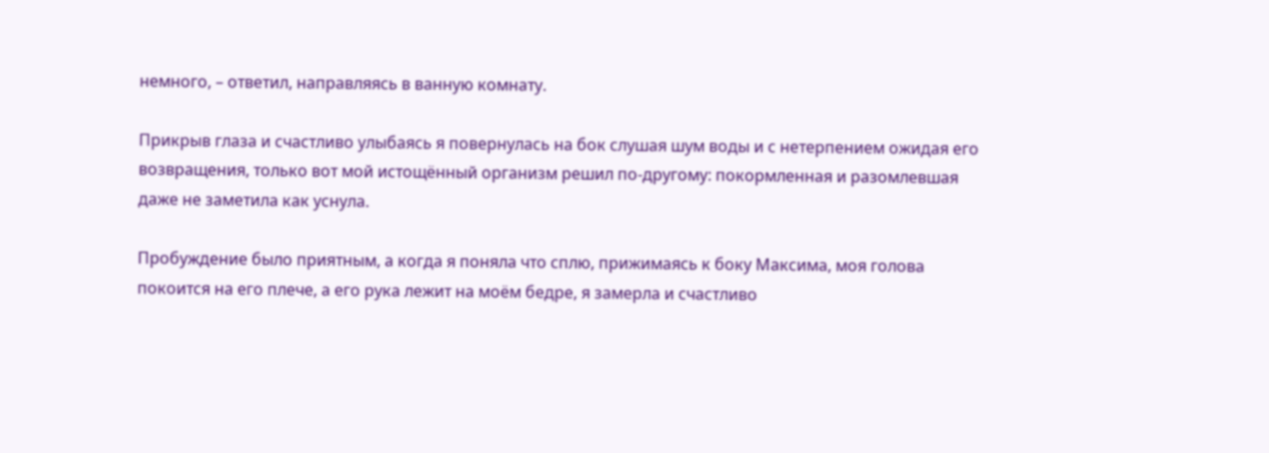немного, – ответил, направляясь в ванную комнату.

Прикрыв глаза и счастливо улыбаясь я повернулась на бок слушая шум воды и с нетерпением ожидая его возвращения, только вот мой истощённый организм решил по-другому: покормленная и разомлевшая даже не заметила как уснула.

Пробуждение было приятным, а когда я поняла что сплю, прижимаясь к боку Максима, моя голова покоится на его плече, а его рука лежит на моём бедре, я замерла и счастливо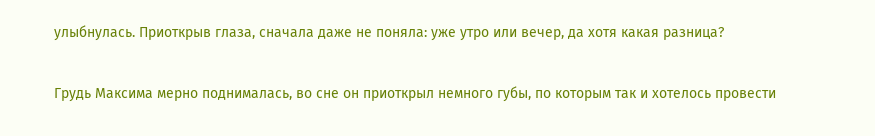улыбнулась. Приоткрыв глаза, сначала даже не поняла: уже утро или вечер, да хотя какая разница?

Грудь Максима мерно поднималась, во сне он приоткрыл немного губы, по которым так и хотелось провести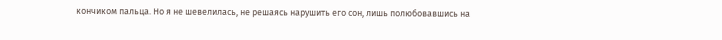кончиком пальца. Но я не шевелилась, не решаясь нарушить его сон, лишь полюбовавшись на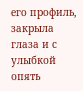его профиль, закрыла глаза и с улыбкой опять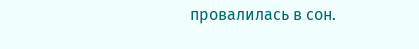провалилась в сон.